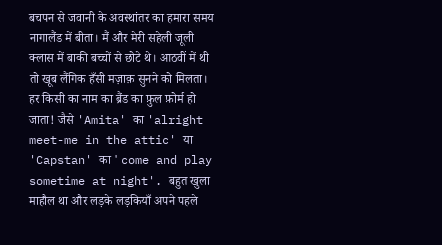बचपन से जवानी के अवस्थांतर का हमारा समय नागालैंड में बीता। मैं और मेरी सहेली जूली क्लास में बाकी बच्चों से छोटे थे। आठवीं में थी तो खूब लैंगिक हँसी मज़ाक़ सुनने को मिलता। हर किसी का नाम का ब्रैंड का फ़ुल फ़ोर्म हो जाता! जैसे 'Amita' का 'alright meet-me in the attic' या 'Capstan' का ' come and play sometime at night'. बहुत खुला माहौल था और लड़के लड़कियाँ अपने पहले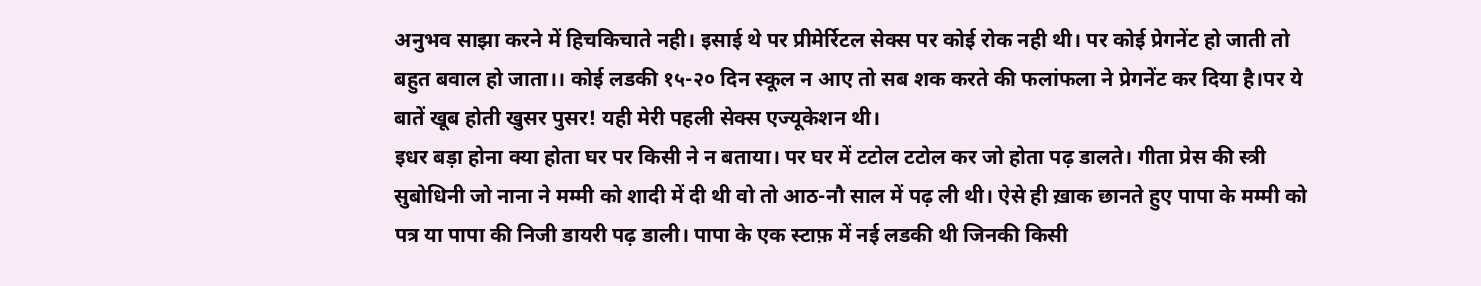अनुभव साझा करने में हिचकिचाते नही। इसाई थे पर प्रीमेर्रिटल सेक्स पर कोई रोक नही थी। पर कोई प्रेगनेंट हो जाती तो बहुत बवाल हो जाता।। कोई लडकी १५-२० दिन स्कूल न आए तो सब शक करते की फलांफला ने प्रेगनेंट कर दिया है।पर ये बातें खूब होती खुसर पुसर! यही मेरी पहली सेक्स एज्यूकेशन थी।
इधर बड़ा होना क्या होता घर पर किसी ने न बताया। पर घर में टटोल टटोल कर जो होता पढ़ डालते। गीता प्रेस की स्त्री सुबोधिनी जो नाना ने मम्मी को शादी में दी थी वो तो आठ-नौ साल में पढ़ ली थी। ऐसे ही ख़ाक छानते हुए पापा के मम्मी को पत्र या पापा की निजी डायरी पढ़ डाली। पापा के एक स्टाफ़ में नई लडकी थी जिनकी किसी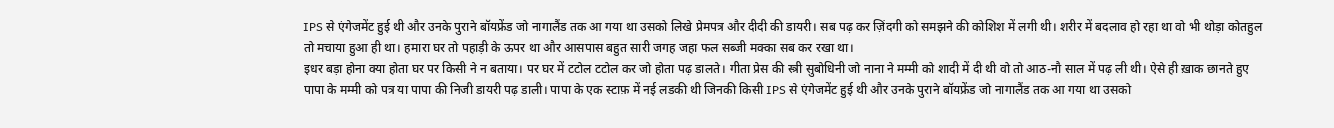IPS से एंगेजमेंट हुई थी और उनके पुराने बॉयफ्रेंड जो नागालैंड तक आ गया था उसको लिखे प्रेमपत्र और दीदी की डायरी। सब पढ़ कर ज़िंदगी को समझने की कोशिश में लगी थी। शरीर में बदलाव हो रहा था वो भी थोड़ा कोतहुल तो मचाया हुआ ही था। हमारा घर तो पहाड़ी के ऊपर था और आसपास बहुत सारी जगह जहा फल सब्जी मक्का सब कर रखा था।
इधर बड़ा होना क्या होता घर पर किसी ने न बताया। पर घर में टटोल टटोल कर जो होता पढ़ डालते। गीता प्रेस की स्त्री सुबोधिनी जो नाना ने मम्मी को शादी में दी थी वो तो आठ-नौ साल में पढ़ ली थी। ऐसे ही ख़ाक छानते हुए पापा के मम्मी को पत्र या पापा की निजी डायरी पढ़ डाली। पापा के एक स्टाफ़ में नई लडकी थी जिनकी किसी IPS से एंगेजमेंट हुई थी और उनके पुराने बॉयफ्रेंड जो नागालैंड तक आ गया था उसको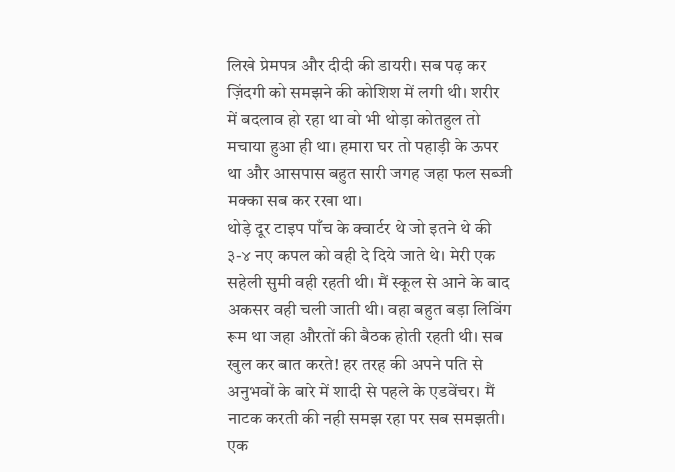लिखे प्रेमपत्र और दीदी की डायरी। सब पढ़ कर ज़िंदगी को समझने की कोशिश में लगी थी। शरीर में बदलाव हो रहा था वो भी थोड़ा कोतहुल तो मचाया हुआ ही था। हमारा घर तो पहाड़ी के ऊपर था और आसपास बहुत सारी जगह जहा फल सब्जी मक्का सब कर रखा था।
थोड़े दूर टाइप पाँच के क्वार्टर थे जो इतने थे की ३-४ नए कपल को वही दे दिये जाते थे। मेरी एक सहेली सुमी वही रहती थी। मैं स्कूल से आने के बाद अकसर वही चली जाती थी। वहा बहुत बड़ा लिविंग रूम था जहा औरतों की बैठक होती रहती थी। सब खुल कर बात करते! हर तरह की अपने पति से अनुभवों के बारे में शादी से पहले के एडवेंचर। मैं नाटक करती की नही समझ रहा पर सब समझती। एक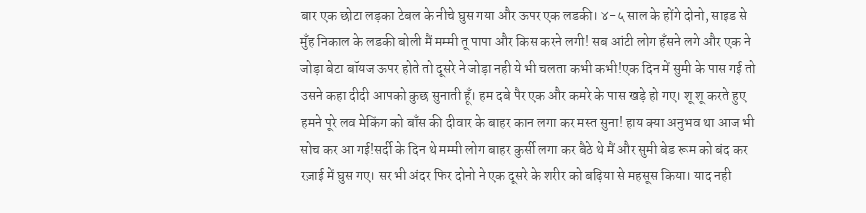बार एक छोटा लड़का टेबल के नीचे घुस गया और ऊपर एक लडकी। ४-५ साल के होंगे दोनो, साइड से मुँह निकाल के लडकी बोली मैं मम्मी तू पापा और किस करने लगी! सब आंटी लोग हँसने लगे और एक ने जोड़ा बेटा बॉयज ऊपर होते तो दूसरे ने जोड़ा नही ये भी चलता कभी कभी!एक दिन में सुमी के पास गई तो उसने कहा दीदी आपको कुछ सुनाती हूँ। हम दबे पैर एक और कमरे के पास खड़े हो गए। शू शू करते हुए हमने पूरे लव मेकिंग को बाँस की दीवार के बाहर कान लगा कर मस्त सुना! हाय क्या अनुभव था आज भी सोच कर आ गई!सर्दी के दिन थे मम्मी लोग बाहर कुर्सी लगा कर बैठे थे मैं और सुमी बेड रूम को बंद कर रज़ाई में घुस गए। सर भी अंदर फिर दोनो ने एक दूसरे के शरीर को बढ़िया से महसूस किया। याद नही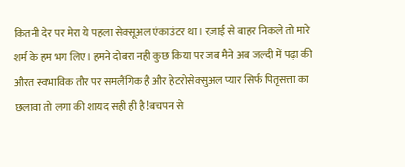कितनी देर पर मेरा ये पहला सेक्सूअल एंकाउंटर था। रज़ाई से बाहर निकले तो मारे शर्म के हम भग लिए। हमने दोबरा नही कुछ किया पर जब मैने अब जल्दी में पढ़ा की औरत स्वभाविक तौर पर समलैंगिक है और हेटरोसेक्सुअल प्यार सिर्फ पितृसत्ता का छलावा तो लगा की शायद सही ही है!बचपन से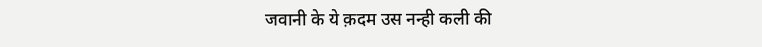जवानी के ये क़दम उस नन्ही कली की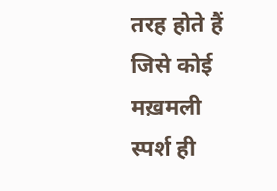तरह होते हैं जिसे कोई मख़मली स्पर्श ही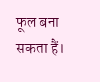फूल बना सकता हैं।